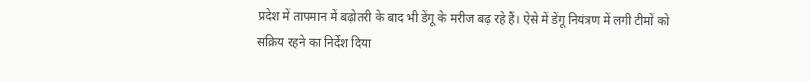प्रदेश में तापमान में बढ़ोतरी के बाद भी डेंगू के मरीज बढ़ रहे हैं। ऐसे में डेंगू नियंत्रण में लगी टीमों को सक्रिय रहने का निर्देश दिया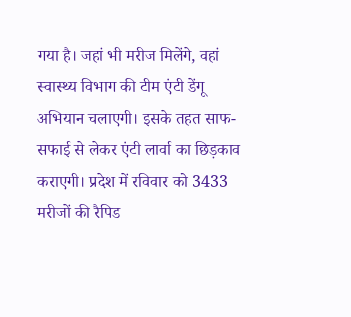गया है। जहां भी मरीज मिलेंगे, वहां स्वास्थ्य विभाग की टीम एंटी डेंगू अभियान चलाएगी। इसके तहत साफ-सफाई से लेकर एंटी लार्वा का छिड़काव कराएगी। प्रदेश में रविवार को 3433 मरीजों की रैपिड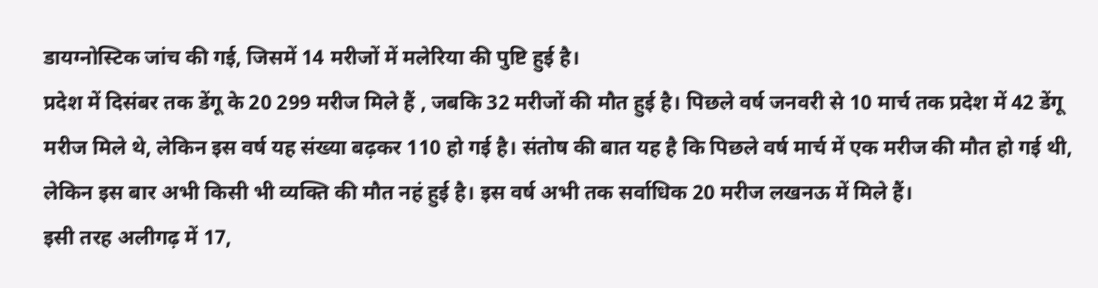डायग्नोस्टिक जांच की गई, जिसमें 14 मरीजों में मलेरिया की पुष्टि हुई है।
प्रदेश में दिसंबर तक डेंगू के 20 299 मरीज मिले हैं , जबकि 32 मरीजों की मौत हुई है। पिछले वर्ष जनवरी से 10 मार्च तक प्रदेश में 42 डेंगू मरीज मिले थे, लेकिन इस वर्ष यह संख्या बढ़कर 110 हो गई है। संतोष की बात यह है कि पिछले वर्ष मार्च में एक मरीज की मौत हो गई थी, लेकिन इस बार अभी किसी भी व्यक्ति की मौत नहं हुई है। इस वर्ष अभी तक सर्वाधिक 20 मरीज लखनऊ में मिले हैं।
इसी तरह अलीगढ़ में 17,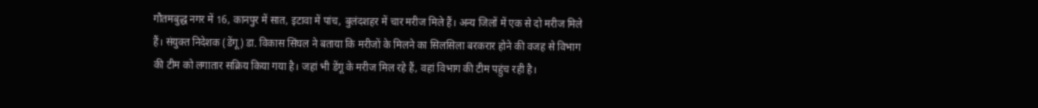गौतमबुद्ध नगर में 16, कानपुर में सात, इटावा में पांच, बुलंदशहर में चार मरीज मिले हैं। अन्य जिलों में एक से दो मरीज मिले हैं। संयुक्त निदेशक (डेंगू) डा. विकास सिंघल ने बताया कि मरीजों के मिलने का सिलसिला बरकरार होने की वजह से विभाग की टीम को लगातार सक्रिय किया गया है। जहां भी डेंगू के मरीज मिल रहे हैं, वहां विभाग की टीम पहुंच रही है।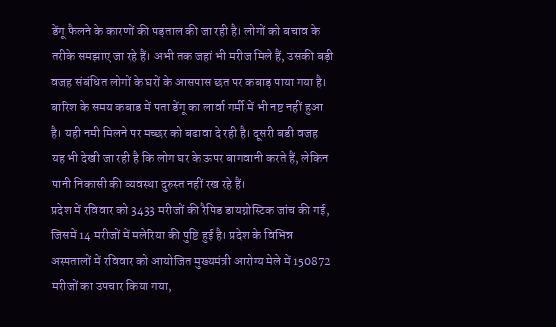डेंगू फैलने के कारणों की पड़ताल की जा रही है। लोगों को बचाव के तरीके समझाए जा रहे हैं। अभी तक जहां भी मरीज मिले हैं, उसकी बड़ी वजह संबंधित लोगों के घरों के आसपास छत पर कबाड़ पाया गया है। बारिश के समय कबाड में पता डेंगू का लार्वा गर्मी में भी नष्ट नहीं हुआ है। यही नमी मिलने पर मच्छर को बढावा दे रही है। दूसरी बडी वजह यह भी देखी जा रही है कि लोग घर के ऊपर बागवानी करते हैं, लेकिन पानी निकासी की व्यवस्था दुरुस्त नहीं रख रहे हैं।
प्रदेश में रविवार को 3433 मरीजों की रैपिड डायग्नोस्टिक जांच की गई, जिसमें 14 मरीजों में मलेरिया की पुष्टि हुई है। प्रदेश के विभिन्न अस्पतालों में रविवार को आयोजित मुख्यमंत्री आरोग्य मेले में 150872 मरीजों का उपचार किया गया,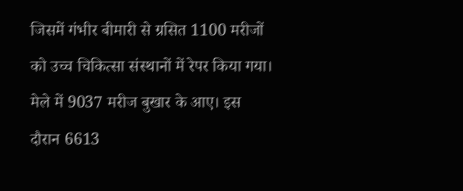जिसमें गंभीर बीमारी से ग्रसित 1100 मरीजों को उच्च चिकित्सा संस्थानों में रेपर किया गया। मेले में 9037 मरीज बुखार के आए। इस दौरान 6613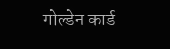गोल्डेन कार्ड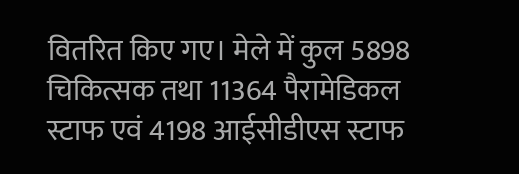वितरित किए गए। मेले में कुल 5898 चिकित्सक तथा 11364 पैरामेडिकल स्टाफ एवं 4198 आईसीडीएस स्टाफ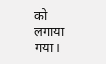को लगाया गया।